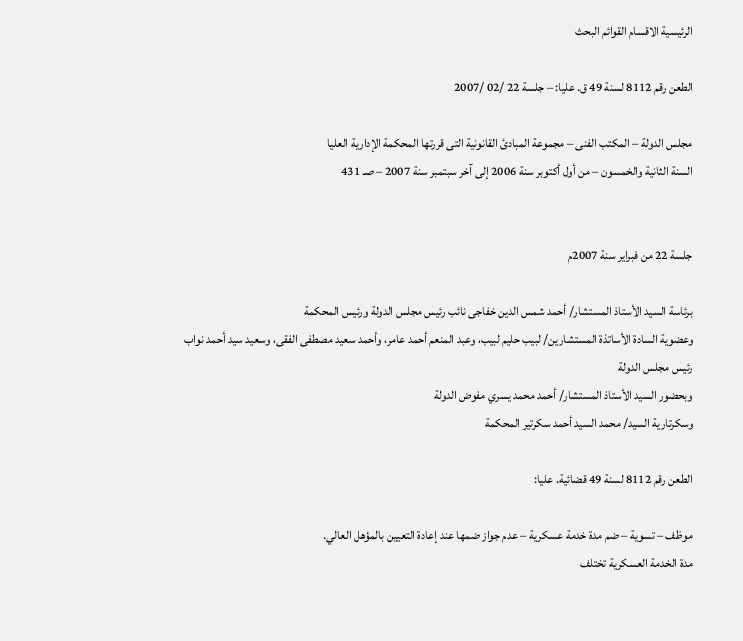الرئيسية الاقسام القوائم البحث

الطعن رقم 8112 لسنة 49 ق. عليا: – جلسة 22 /02 /2007

مجلس الدولة – المكتب الفنى – مجموعة المبادئ القانونية التى قررتها المحكمة الإدارية العليا
السنة الثانية والخمسون – من أول أكتوبر سنة 2006 إلى آخر سبتمبر سنة 2007 – صـ 431


جلسة 22 من فبراير سنة 2007م

برئاسة السيد الأستاذ المستشار/ أحمد شمس الدين خفاجى نائب رئيس مجلس الدولة ورئيس المحكمة
وعضوية السادة الأساتذة المستشارين/ لبيب حليم لبيب، وعبد المنعم أحمد عامر، وأحمد سعيد مصطفى الفقى، وسعيد سيد أحمد نواب رئيس مجلس الدولة
وبحضور السيد الأستاذ المستشار/ أحمد محمد يسري مفوض الدولة
وسكرتارية السيد/ محمد السيد أحمد سكرتير المحكمة

الطعن رقم 8112 لسنة 49 قضائية. عليا:

موظف – تسوية – ضم مدة خدمة عسكرية – عدم جواز ضمها عند إعادة التعيين بالمؤهل العالي.
مدة الخدمة العسكرية تختلف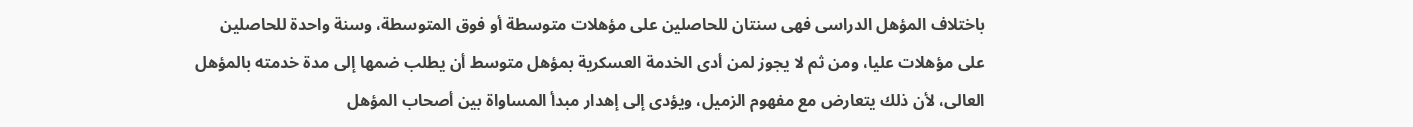باختلاف المؤهل الدراسى فهى سنتان للحاصلين على مؤهلات متوسطة أو فوق المتوسطة، وسنة واحدة للحاصلين على مؤهلات عليا، ومن ثم لا يجوز لمن أدى الخدمة العسكرية بمؤهل متوسط أن يطلب ضمها إلى مدة خدمته بالمؤهل العالى، لأن ذلك يتعارض مع مفهوم الزميل، ويؤدى إلى إهدار مبدأ المساواة بين أصحاب المؤهل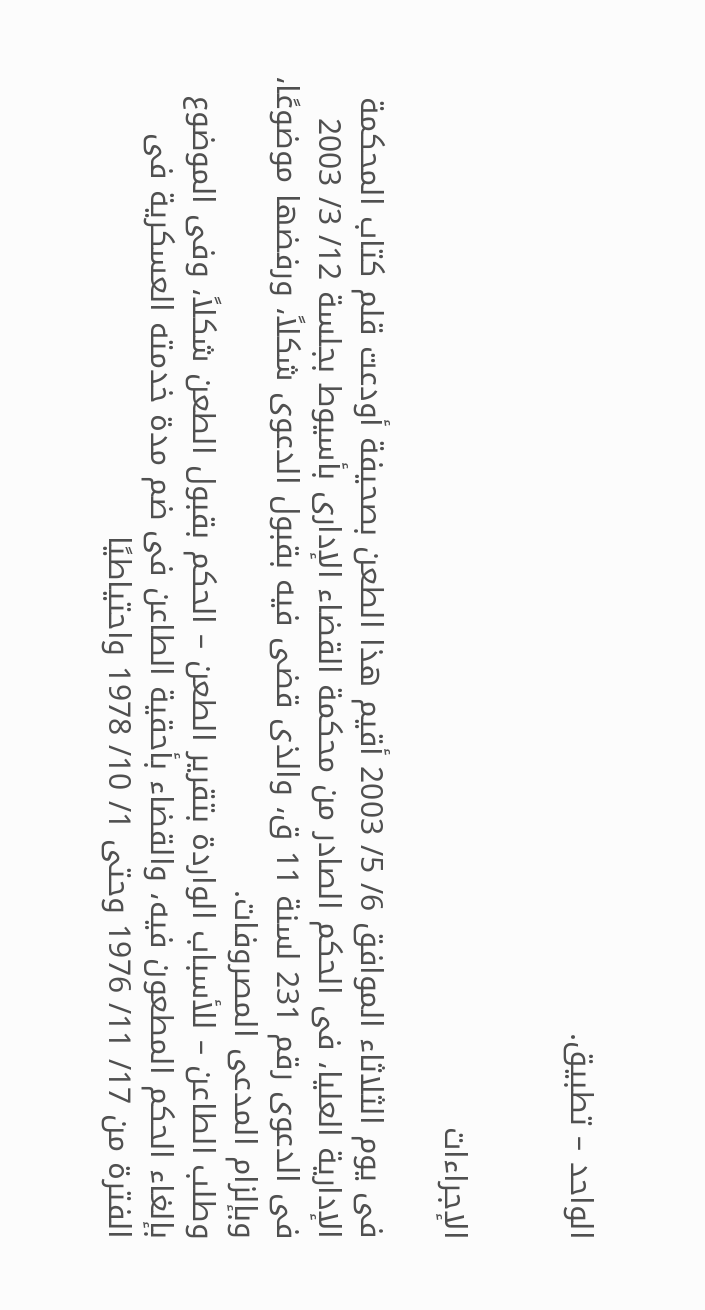الواحد – تطبيق.


الإجراءات

فى يوم الثلاثاء الموافق 6/ 5/ 2003 أقيم هذا الطعن بصحيفة أودعت قلم كتاب المحكمة الإدارية العليا، فى الحكم الصادر من محكمة القضاء الإدارى بأسيوط بجلسة 12/ 3/ 2003 فى الدعوى رقم 231 لسنة 11 ق، والذى قضى فيه بقبول الدعوى شكلاً، ورفضها موضوعًا، وبإلزام المدعى المصروفات.
وطلب الطاعن – للأسباب الواردة بتقرير الطعن – الحكم بقبول الطعن شكلاً، وفى الموضوع بإلغاء الحكم المطعون فيه، والقضاء بأحقية الطاعن فى ضم مدة خدمته العسكرية فى الفترة من 17/ 11/ 1976 وحتى 1/ 10/ 1978 واحتياطيًا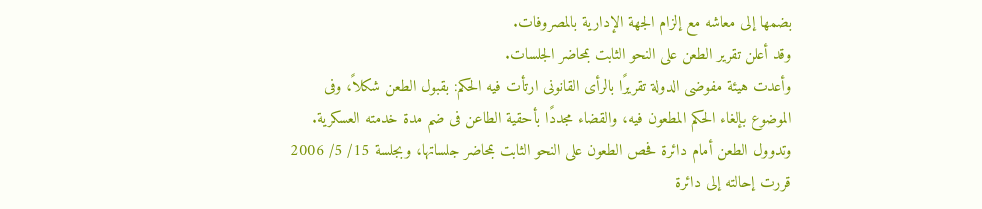بضمها إلى معاشه مع إلزام الجهة الإدارية بالمصروفات.
وقد أعلن تقرير الطعن على النحو الثابت بمحاضر الجلسات.
وأعدت هيئة مفوضى الدولة تقريرًا بالرأى القانونى ارتأت فيه الحكم: بقبول الطعن شكلاً، وفى الموضوع بإلغاء الحكم المطعون فيه، والقضاء مجددًا بأحقية الطاعن فى ضم مدة خدمته العسكرية.
وتدوول الطعن أمام دائرة فحص الطعون على النحو الثابت بمحاضر جلساتها، وبجلسة 15/ 5/ 2006 قررت إحالته إلى دائرة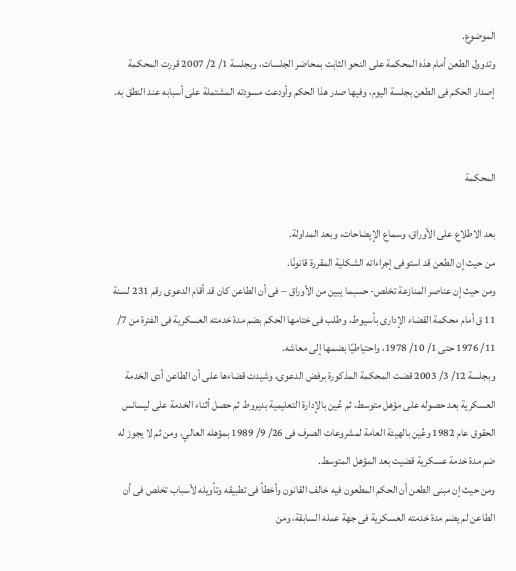الموضوع.
وتدوول الطعن أمام هذه المحكمة على النحو الثابت بمحاضر الجلسات، وبجلسة 1/ 2/ 2007 قررت المحكمة إصدار الحكم فى الطعن بجلسة اليوم، وفيها صدر هذا الحكم وأودعت مسودته المشتملة على أسبابه عند النطق به.


المحكمة

بعد الاطلاع على الأوراق، وسماع الإيضاحات، وبعد المداولة.
من حيث إن الطعن قد استوفى إجراءاته الشكلية المقررة قانونًا.
ومن حيث إن عناصر المنازعة تخلص- حسبما يبين من الأوراق – فى أن الطاعن كان قد أقام الدعوى رقم 231 لسنة 11 ق أمام محكمة القضاء الإدارى بأسيوط، وطلب فى ختامها الحكم بضم مدة خدمته العسكرية فى الفترة من 7/ 11/ 1976 حتى 1/ 10/ 1978، واحتياطيًا بضمها إلى معاشه.
وبجلسة 12/ 3/ 2003 قضت المحكمة المذكورة برفض الدعوى، وشيدت قضاءها على أن الطاعن أدى الخدمة العسكرية بعد حصوله على مؤهل متوسط، ثم عُين بالإدارة التعليمية بديروط ثم حصل أثناء الخدمة على ليسانس الحقوق عام 1982 وعُين بالهيئة العامة لمشروعات الصرف فى 26/ 9/ 1989 بمؤهله العالي، ومن ثم لا يجوز له ضم مدة خدمة عسكرية قضيت بعد المؤهل المتوسط.
ومن حيث إن مبنى الطعن أن الحكم المطعون فيه خالف القانون وأخطأ فى تطبيقه وتأويله لأسباب تخلص فى أن الطاعن لم يضم مدة خدمته العسكرية فى جهة عمله السابقة، ومن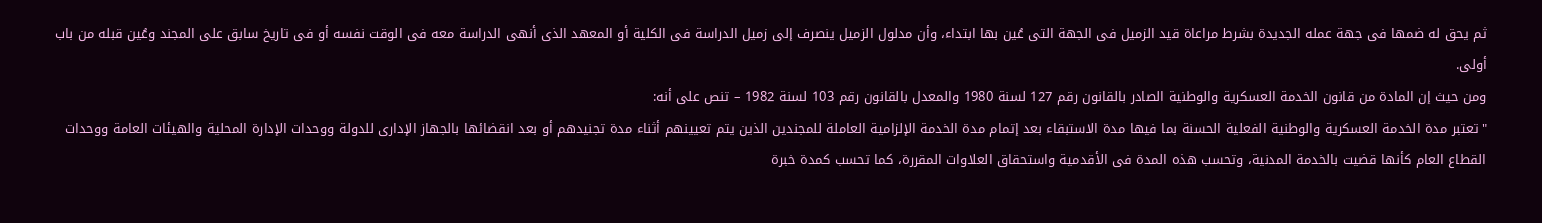ثم يحق له ضمها فى جهة عمله الجديدة بشرط مراعاة قيد الزميل فى الجهة التى عُين بها ابتداء، وأن مدلول الزميل ينصرف إلى زميل الدراسة فى الكلية أو المعهد الذى أنهى الدراسة معه فى الوقت نفسه أو فى تاريخ سابق على المجند وعُين قبله من باب أولى.
ومن حيث إن المادة من قانون الخدمة العسكرية والوطنية الصادر بالقانون رقم 127 لسنة 1980 والمعدل بالقانون رقم 103 لسنة 1982 – تنص على أنه:
"تعتبر مدة الخدمة العسكرية والوطنية الفعلية الحسنة بما فيها مدة الاستبقاء بعد إتمام مدة الخدمة الإلزامية العاملة للمجندين الذين يتم تعيينهم أثناء مدة تجنيدهم أو بعد انقضائها بالجهاز الإدارى للدولة ووحدات الإدارة المحلية والهيئات العامة ووحدات القطاع العام كأنها قضيت بالخدمة المدنية، وتحسب هذه المدة فى الأقدمية واستحقاق العلاوات المقررة، كما تحسب كمدة خبرة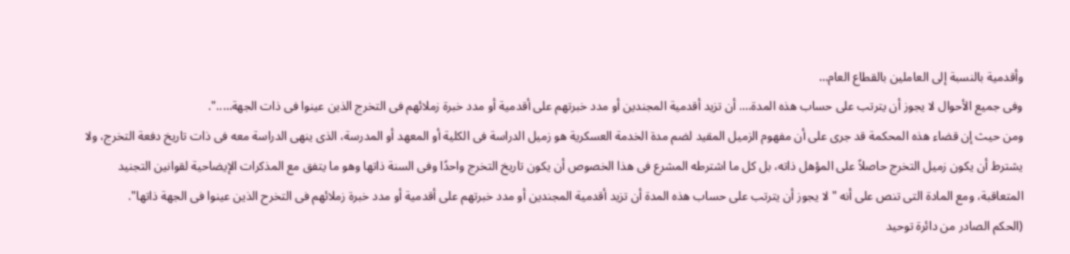وأقدمية بالنسبة إلى العاملين بالقطاع العام…
وفى جميع الأحوال لا يجوز أن يترتب على حساب هذه المدة…. أن تزيد أقدمية المجندين أو مدد خبرتهم على أقدمية أو مدد خبرة زملائهم فى التخرج الذين عينوا فى ذات الجهة…..".
ومن حيث إن قضاء هذه المحكمة قد جرى على أن مفهوم الزميل المقيد لضم مدة الخدمة العسكرية هو زميل الدراسة فى الكلية أو المعهد أو المدرسة، الذى ينهى الدراسة معه فى ذات تاريخ دفعة التخرج، ولا يشترط أن يكون زميل التخرج حاصلاً على المؤهل ذاته، بل كل ما اشترطه المشرع فى هذا الخصوص أن يكون تاريخ التخرج واحدًا وفى السنة ذاتها وهو ما يتفق مع المذكرات الإيضاحية لقوانين التجنيد المتعاقبة، ومع المادة التى تنص على أنه "لا يجوز أن يترتب على حساب هذه المدة أن تزيد أقدمية المجندين أو مدد خبرتهم على أقدمية أو مدد خبرة زملائهم فى التخرح الذين عينوا فى الجهة ذاتها".
(الحكم الصادر من دائرة توحيد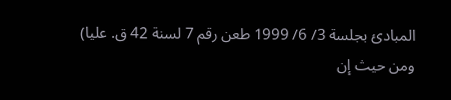المبادئ بجلسة 3/ 6/ 1999 طعن رقم 7 لسنة 42 ق. عليا)
ومن حيث إن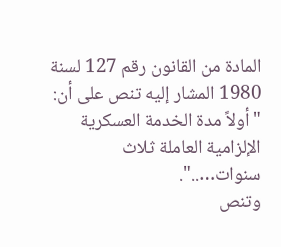المادة من القانون رقم 127 لسنة 1980 المشار إليه تنص على أن:
"أولاً مدة الخدمة العسكرية الإلزامية العاملة ثلاث سنوات…..".
وتنص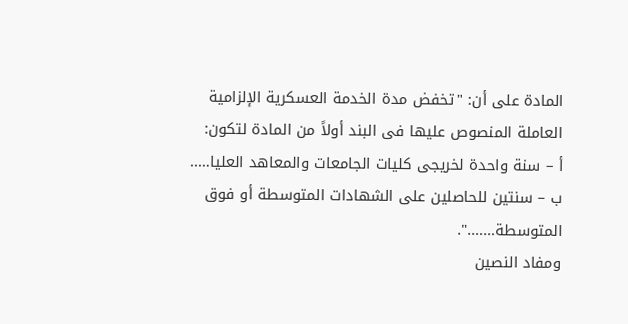المادة على أن: "تخفض مدة الخدمة العسكرية الإلزامية العاملة المنصوص عليها فى البند أولاً من المادة لتكون:
أ – سنة واحدة لخريجى كليات الجامعات والمعاهد العليا…..
ب – سنتين للحاصلين على الشهادات المتوسطة أو فوق المتوسطة…….".
ومفاد النصين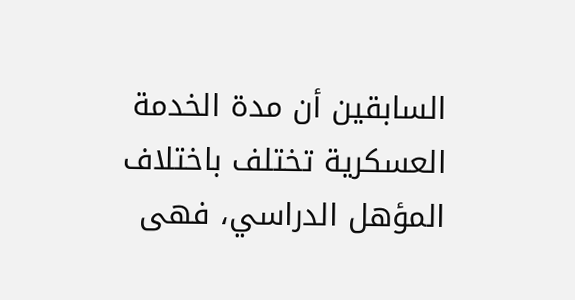السابقين أن مدة الخدمة العسكرية تختلف باختلاف المؤهل الدراسي، فهى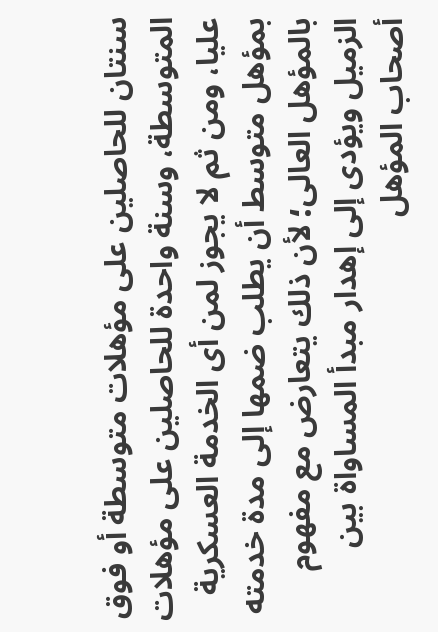سنتان للحاصلين على مؤهلات متوسطة أو فوق المتوسطة، وسنة واحدة للحاصلين على مؤهلات عليا، ومن ثم لا يجوز لمن أى الخدمة العسكرية بمؤهل متوسط أن يطلب ضمها إلى مدة خدمته بالمؤهل العالى؛ لأن ذلك يتعارض مع مفهوم الزميل ويؤدى إلى إهدار مبدأ المساواة بين أصحاب المؤهل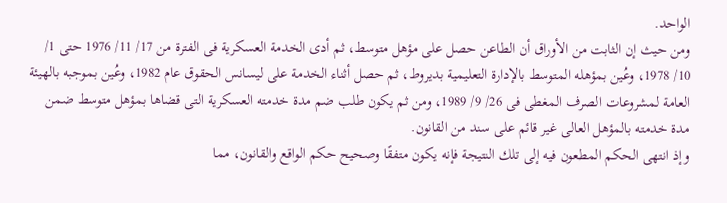الواحد.
ومن حيث إن الثابت من الأوراق أن الطاعن حصل على مؤهل متوسط، ثم أدى الخدمة العسكرية فى الفترة من 17/ 11/ 1976 حتى 1/ 10/ 1978، وعُين بمؤهله المتوسط بالإدارة التعليمية بديروط، ثم حصل أثناء الخدمة على ليسانس الحقوق عام 1982، وعُين بموجبه بالهيئة العامة لمشروعات الصرف المغطى فى 26/ 9/ 1989، ومن ثم يكون طلب ضم مدة خدمته العسكرية التى قضاها بمؤهل متوسط ضمن مدة خدمته بالمؤهل العالى غير قائم على سند من القانون.
وإذ انتهى الحكم المطعون فيه إلى تلك النتيجة فإنه يكون متفقًا وصحيح حكم الواقع والقانون، مما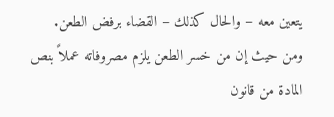يتعين معه – والحال كذلك – القضاء برفض الطعن.
ومن حيث إن من خسر الطعن يلزم مصروفاته عملاً بنص المادة من قانون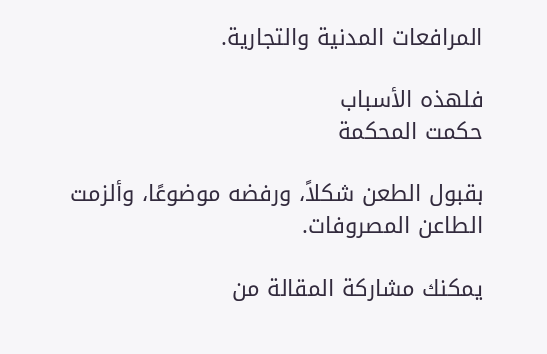المرافعات المدنية والتجارية.

فلهذه الأسباب
حكمت المحكمة

بقبول الطعن شكلاً، ورفضه موضوعًا، وألزمت الطاعن المصروفات.

يمكنك مشاركة المقالة من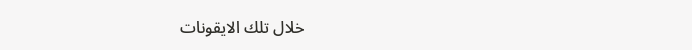خلال تلك الايقونات